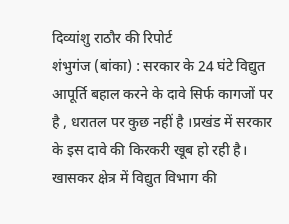दिव्यांशु राठौर की रिपोर्ट
शंभुगंज (बांका) : सरकार के 24 घंटे विद्युत आपूर्ति बहाल करने के दावे सिर्फ कागजों पर है , धरातल पर कुछ नहीं है ।प्रखंड में सरकार के इस दावे की किरकरी खूब हो रही है। खासकर क्षेत्र में विद्युत विभाग की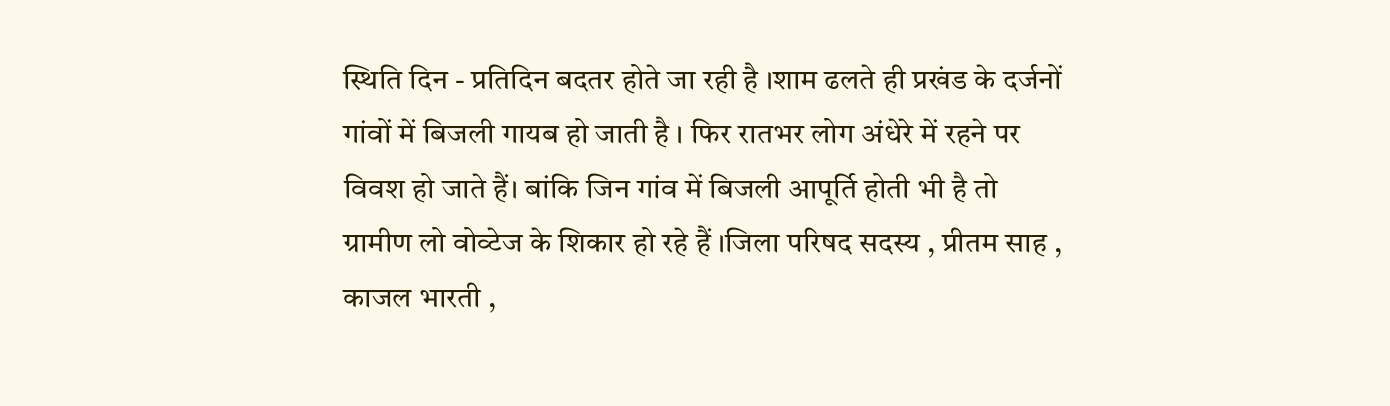स्थिति दिन - प्रतिदिन बदतर होते जा रही है ।शाम ढलते ही प्रखंड के दर्जनों गांवों में बिजली गायब हो जाती है । फिर रातभर लोग अंधेरे में रहने पर विवश हो जाते हैं। बांकि जिन गांव में बिजली आपूर्ति होती भी है तो ग्रामीण लो वोव्टेज के शिकार हो रहे हैं ।जिला परिषद सदस्य , प्रीतम साह , काजल भारती ,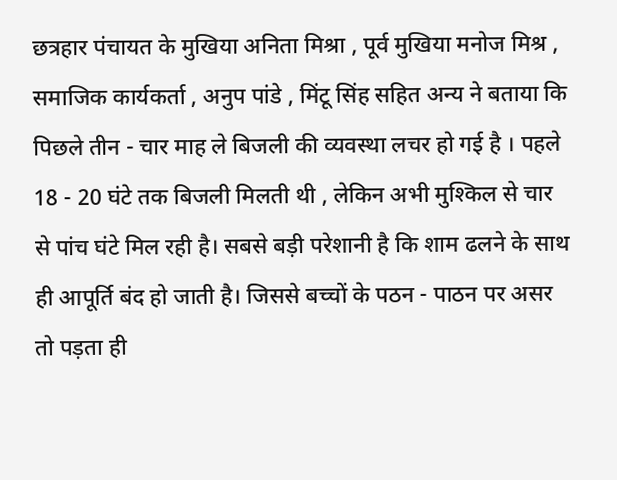छत्रहार पंचायत के मुखिया अनिता मिश्रा , पूर्व मुखिया मनोज मिश्र , समाजिक कार्यकर्ता , अनुप पांडे , मिंटू सिंह सहित अन्य ने बताया कि पिछले तीन - चार माह ले बिजली की व्यवस्था लचर हो गई है । पहले 18 - 20 घंटे तक बिजली मिलती थी , लेकिन अभी मुश्किल से चार से पांच घंटे मिल रही है। सबसे बड़ी परेशानी है कि शाम ढलने के साथ ही आपूर्ति बंद हो जाती है। जिससे बच्चों के पठन - पाठन पर असर तो पड़ता ही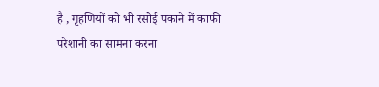है , गृहणियों को भी रसोई पकाने में काफी परेशानी का सामना करना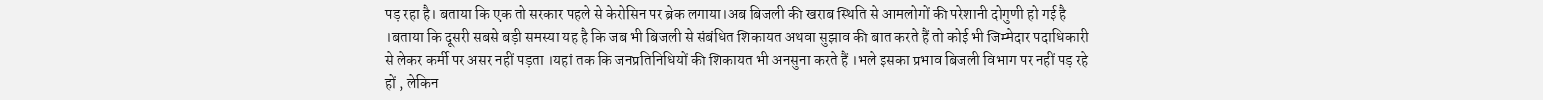पड़ रहा है। बताया कि एक तो सरकार पहले से केरोसिन पर ब्रेक लगाया।अब बिजली की खराब स्थिति से आमलोगों की परेशानी दोगुणी हो गई है ।बताया कि दूसरी सबसे बड़ी समस्या यह है कि जब भी बिजली से संबंधित शिकायत अथवा सुझाव की बात करते हैं तो कोई भी जिम्मेदार पदाधिकारी से लेकर कर्मी पर असर नहीं पड़ता ।यहां तक कि जनप्रतिनिधियों की शिकायत भी अनसुना करते हैं ।भले इसका प्रभाव बिजली विभाग पर नहीं पड़ रहे हों , लेकिन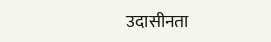उदासीनता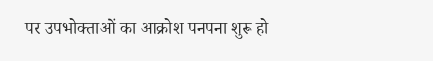पर उपभोक्ताओं का आक्रोश पनपना शुरू हो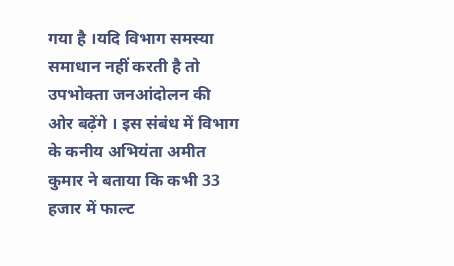गया है ।यदि विभाग समस्या समाधान नहीं करती है तो उपभोक्ता जनआंदोलन की ओर बढ़ेंगे । इस संबंध में विभाग के कनीय अभियंता अमीत कुमार ने बताया कि कभी 33 हजार में फाल्ट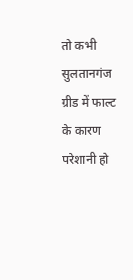तो कभी सुलतानगंज ग्रीड में फाल्ट के कारण परेशानी हो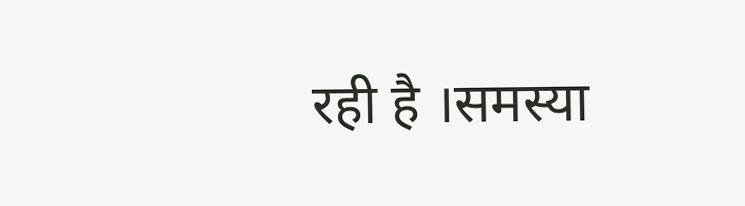रही है ।समस्या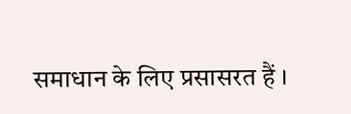समाधान के लिए प्रसासरत हैं ।